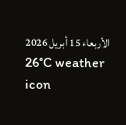الأربعاء 15 أبريل 2026
26°C weather icon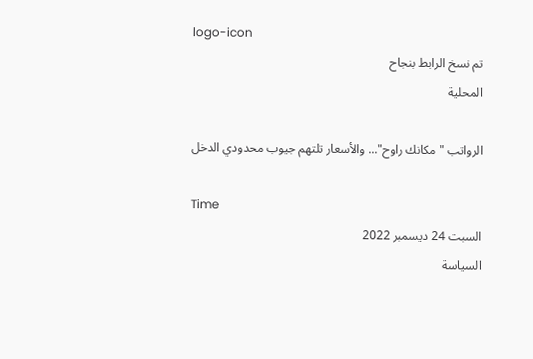logo-icon
تم نسخ الرابط بنجاح
المحلية

الرواتب "مكانك راوح"... والأسعار تلتهم جيوب محدودي الدخل

Time
السبت 24 ديسمبر 2022
السياسة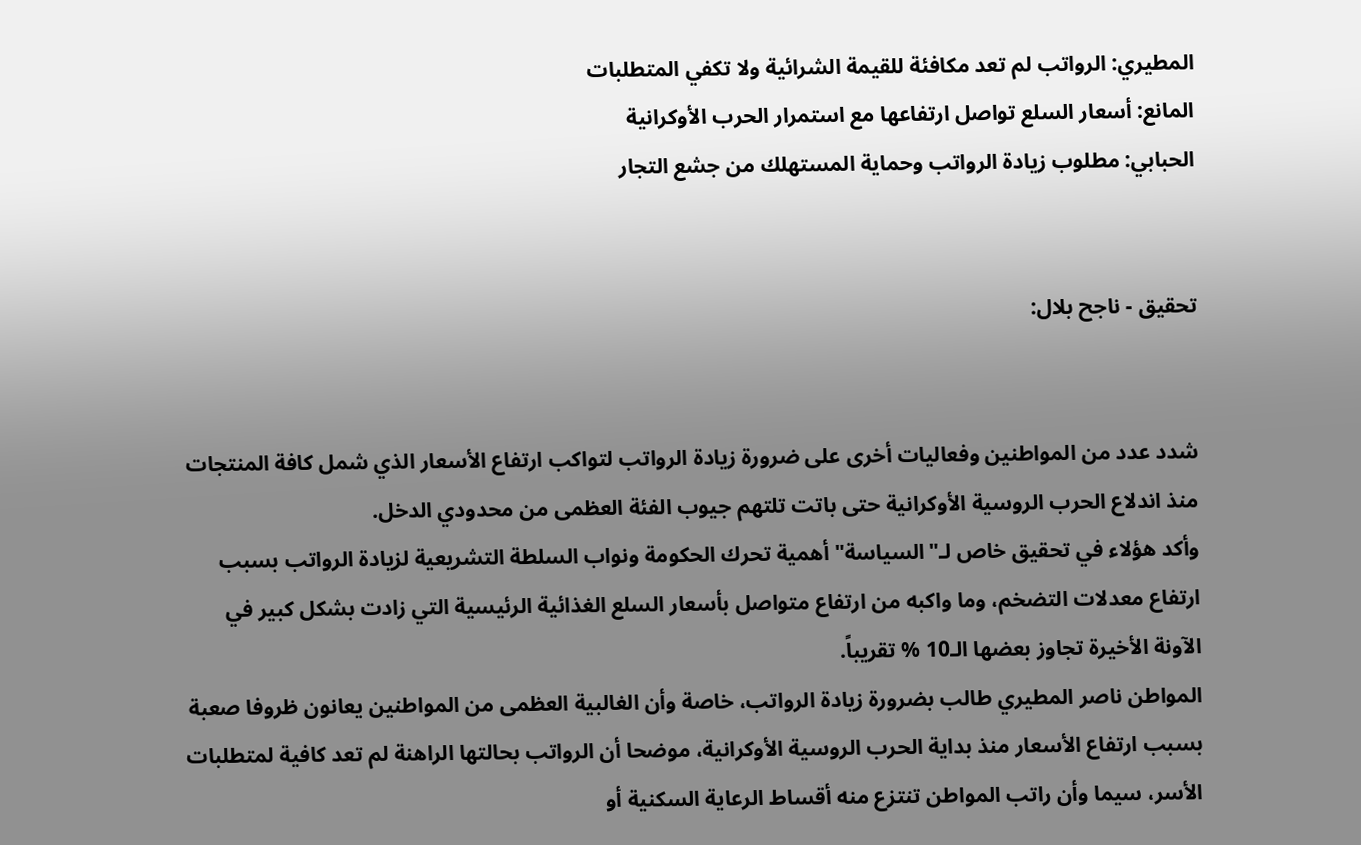المطيري: الرواتب لم تعد مكافئة للقيمة الشرائية ولا تكفي المتطلبات
المانع: أسعار السلع تواصل ارتفاعها مع استمرار الحرب الأوكرانية
الحبابي: مطلوب زيادة الرواتب وحماية المستهلك من جشع التجار


تحقيق - ناجح بلال:


شدد عدد من المواطنين وفعاليات أخرى على ضرورة زيادة الرواتب لتواكب ارتفاع الأسعار الذي شمل كافة المنتجات منذ اندلاع الحرب الروسية الأوكرانية حتى باتت تلتهم جيوب الفئة العظمى من محدودي الدخل.
وأكد هؤلاء في تحقيق خاص لـ"السياسة" أهمية تحرك الحكومة ونواب السلطة التشريعية لزيادة الرواتب بسبب ارتفاع معدلات التضخم، وما واكبه من ارتفاع متواصل بأسعار السلع الغذائية الرئيسية التي زادت بشكل كبير في الآونة الأخيرة تجاوز بعضها الـ10 % تقريباً.
المواطن ناصر المطيري طالب بضرورة زيادة الرواتب، خاصة وأن الغالبية العظمى من المواطنين يعانون ظروفا صعبة بسبب ارتفاع الأسعار منذ بداية الحرب الروسية الأوكرانية، موضحا أن الرواتب بحالتها الراهنة لم تعد كافية لمتطلبات الأسر، سيما وأن راتب المواطن تنتزع منه أقساط الرعاية السكنية أو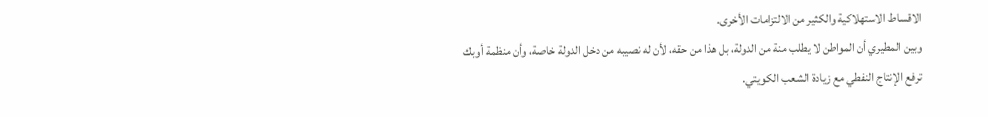الاقساط الاستهلاكية والكثير من الالتزامات الأخرى.
وبين المطيري أن المواطن لا يطلب منة من الدولة، بل هذا من حقه، لأن له نصيبه من دخل الدولة خاصة، وأن منظمة أوبك ترفع الإنتاج النفطي مع زيادة الشعب الكويتي.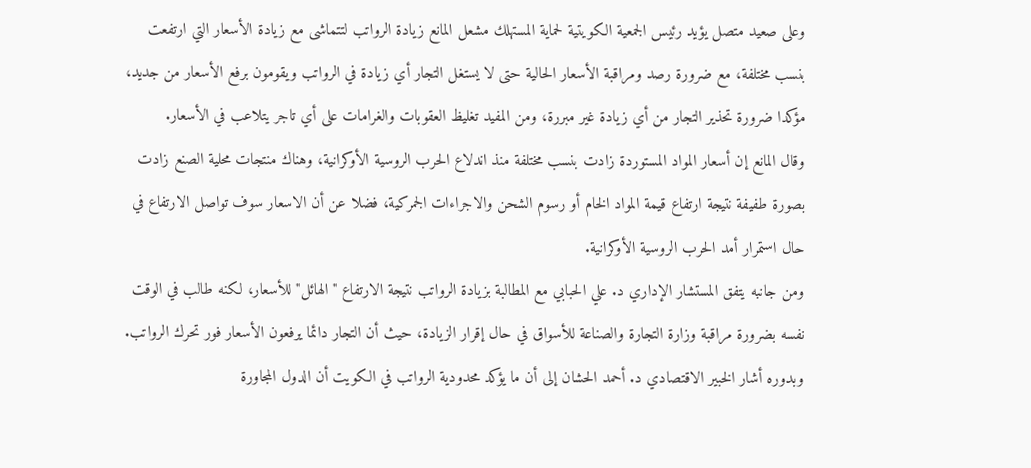وعلى صعيد متصل يؤيد رئيس الجمعية الكويتية لحماية المستهلك مشعل المانع زيادة الرواتب لتتماشى مع زيادة الأسعار التي ارتفعت بنسب مختلفة، مع ضرورة رصد ومراقبة الأسعار الحالية حتى لا يستغل التجار أي زيادة في الرواتب ويقومون برفع الأسعار من جديد، مؤكدا ضرورة تحذير التجار من أي زيادة غير مبررة، ومن المفيد تغليظ العقوبات والغرامات على أي تاجر يتلاعب في الأسعار.
وقال المانع إن أسعار المواد المستوردة زادت بنسب مختلفة منذ اندلاع الحرب الروسية الأوكرانية، وهناك منتجات محلية الصنع زادت بصورة طفيفة نتيجة ارتفاع قيمة المواد الخام أو رسوم الشحن والاجراءات الجمركية، فضلا عن أن الاسعار سوف تواصل الارتفاع في حال استمرار أمد الحرب الروسية الأوكرانية.
ومن جانبه يتفق المستشار الإداري د. علي الحبابي مع المطالبة بزيادة الرواتب نتيجة الارتفاع "الهائل" للأسعار، لكنه طالب في الوقت نفسه بضرورة مراقبة وزارة التجارة والصناعة للأسواق في حال إقرار الزيادة، حيث أن التجار دائما يرفعون الأسعار فور تحرك الرواتب.
وبدوره أشار الخبير الاقتصادي د. أحمد الحشان إلى أن ما يؤكد محدودية الرواتب في الكويت أن الدول المجاورة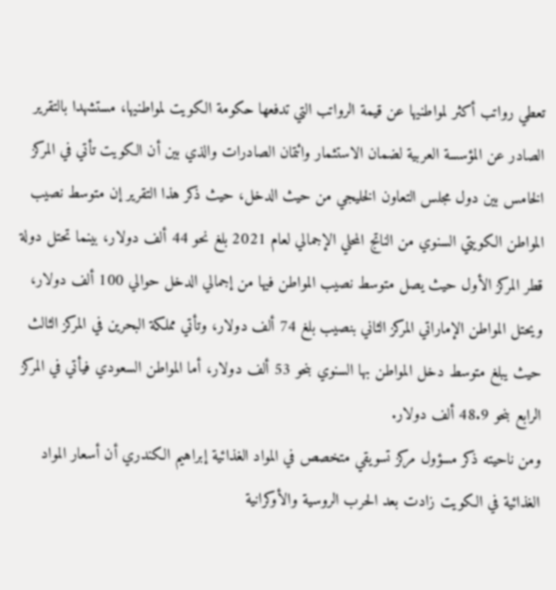تعطي رواتب أكثر لمواطنيها عن قيمة الرواتب التي تدفعها حكومة الكويت لمواطنيها، مستشهدا بالتقرير الصادر عن المؤسسة العربية لضمان الاستثمار وائتمان الصادرات والذي بين أن الكويت تأتي في المركز الخامس بين دول مجلس التعاون الخليجي من حيث الدخل، حيث ذكر هذا التقرير إن متوسط نصيب المواطن الكويتي السنوي من الناتج المحلي الإجمالي لعام 2021 بلغ نحو 44 ألف دولار، بينما تحتل دولة قطر المركز الأول حيث يصل متوسط نصيب المواطن فيها من إجمالي الدخل حوالي 100 ألف دولار، ويحتل المواطن الإماراتي المركز الثاني بنصيب بلغ 74 ألف دولار، وتأتي مملكة البحرين في المركز الثالث حيث يبلغ متوسط دخل المواطن بها السنوي بنحو 53 ألف دولار، أما المواطن السعودي فيأتي في المركز الرابع بنحو 48.9 ألف دولار.
ومن ناحيته ذكر مسؤول مركز تسويقي متخصص في المواد الغذائية إبراهيم الكندري أن أسعار المواد الغذائية في الكويت زادت بعد الحرب الروسية والأوكرانية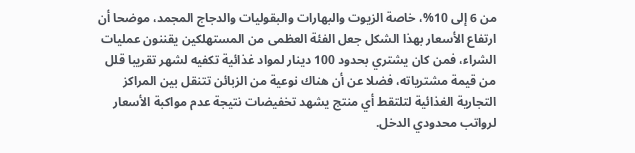من 6 إلى 10%، خاصة الزيوت والبهارات والبقوليات والدجاج المجمد، موضحا أن ارتفاع الأسعار بهذا الشكل جعل الفئة العظمى من المستهلكين يقننون عمليات الشراء، فمن كان يشتري بحدود 100 دينار لمواد غذائية تكفيه لشهر تقريبا قلل من قيمة مشترياته، فضلا عن أن هناك نوعية من الزبائن تتنقل بين المراكز التجارية الغذائية لتلتقط أي منتج يشهد تخفيضات نتيجة عدم مواكبة الأسعار لرواتب محدودي الدخل.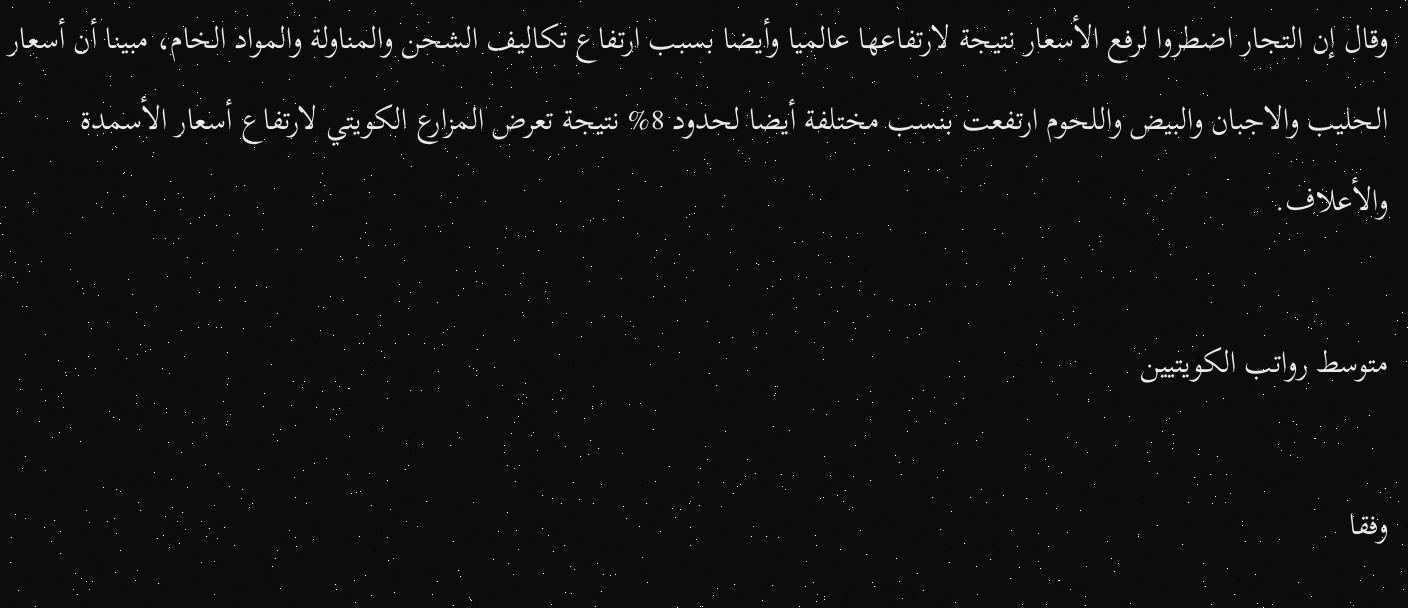وقال إن التجار اضطروا لرفع الأسعار نتيجة لارتفاعها عالميا وأيضا بسبب ارتفاع تكاليف الشحن والمناولة والمواد الخام، مبينا أن أسعار الحليب والاجبان والبيض واللحوم ارتفعت بنسب مختلفة أيضا لحدود 8% نتيجة تعرض المزارع الكويتي لارتفاع أسعار الأسمدة والأعلاف.

متوسط رواتب الكويتيين

وفقا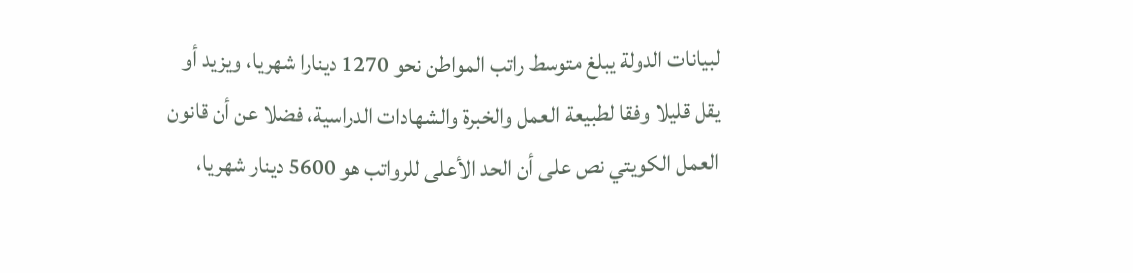لبيانات الدولة يبلغ متوسط راتب المواطن نحو 1270 دينارا شهريا، ويزيد أو يقل قليلا وفقا لطبيعة العمل والخبرة والشهادات الدراسية، فضلا عن أن قانون العمل الكويتي نص على أن الحد الأعلى للرواتب هو 5600 دينار شهريا،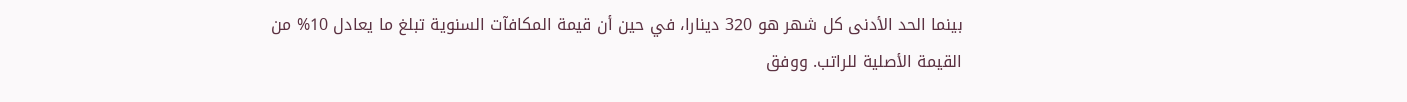بينما الحد الأدنى كل شهر هو 320 دينارا، في حين أن قيمة المكافآت السنوية تبلغ ما يعادل 10% من القيمة الأصلية للراتب. ووفق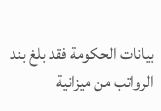بيانات الحكومة فقد بلغ بند الرواتب من ميزانية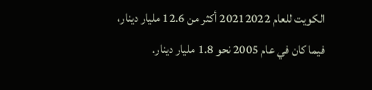الكويت للعام 20212022 أكثر من 12.6 مليار دينار، فيما كان في عام 2005 نحو 1.8 مليار دينار.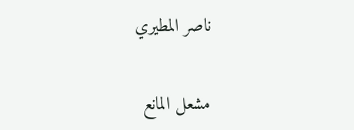ناصر المطيري


مشعل المانع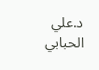د.علي الحبابي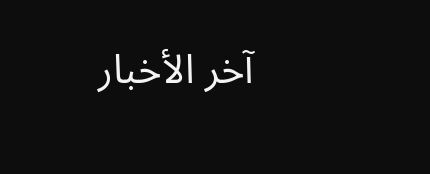آخر الأخبار